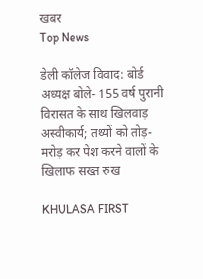खबर
Top News

डेली कॉलेज विवाद: बोर्ड अध्यक्ष बोले- 155 वर्ष पुरानी विरासत के साथ खिलवाड़ अस्वीकार्य; तथ्यों को तोड़-मरोड़ कर पेश करने वालों के खिलाफ सख्त रुख

KHULASA FIRST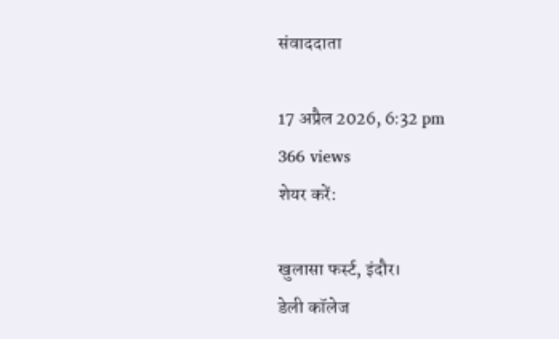संवाददाता

17 अप्रैल 2026, 6:32 pm
366 views
शेयर करें:

खुलासा फर्स्ट, इंदौर।
डेली कॉलेज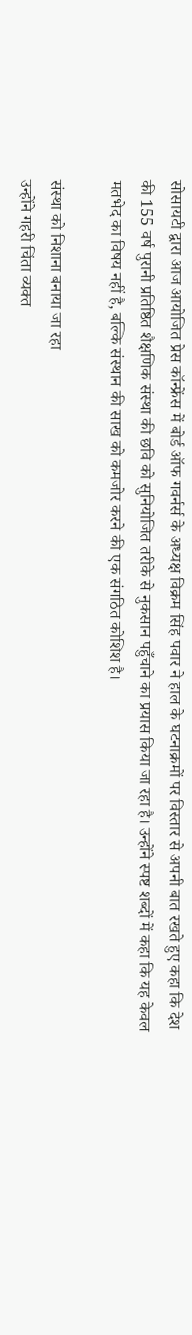सोसायटी द्वारा आज आयोजित प्रेस कॉन्फ्रेंस में बोर्ड ऑफ गवर्नर्स के अध्यक्ष विक्रम सिंह पवार ने हाल के घटनाक्रमों पर विस्तार से अपनी बात रखते हुए कहा कि देश की 155 वर्ष पुरानी प्रतिष्ठित शैक्षणिक संस्था की छवि को सुनियोजित तरीके से नुकसान पहुँचाने का प्रयास किया जा रहा है। उन्होंने स्पष्ट शब्दों में कहा कि यह केवल मतभेद का विषय नहीं है, बल्कि संस्थान की साख को कमजोर करने की एक संगठित कोशिश है।

संस्था को निशाना बनाया जा रहा
उन्होंने गहरी चिंता व्यक्त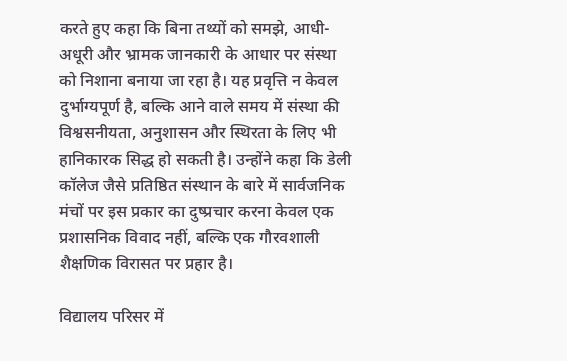करते हुए कहा कि बिना तथ्यों को समझे, आधी-अधूरी और भ्रामक जानकारी के आधार पर संस्था को निशाना बनाया जा रहा है। यह प्रवृत्ति न केवल दुर्भाग्यपूर्ण है, बल्कि आने वाले समय में संस्था की विश्वसनीयता, अनुशासन और स्थिरता के लिए भी हानिकारक सिद्ध हो सकती है। उन्होंने कहा कि डेली कॉलेज जैसे प्रतिष्ठित संस्थान के बारे में सार्वजनिक मंचों पर इस प्रकार का दुष्प्रचार करना केवल एक प्रशासनिक विवाद नहीं, बल्कि एक गौरवशाली शैक्षणिक विरासत पर प्रहार है।

विद्यालय परिसर में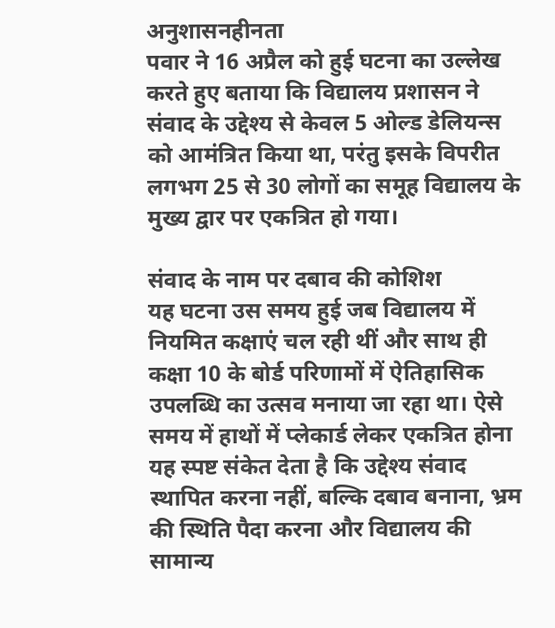अनुशासनहीनता
पवार ने 16 अप्रैल को हुई घटना का उल्लेख करते हुए बताया कि विद्यालय प्रशासन ने संवाद के उद्देश्य से केवल 5 ओल्ड डेलियन्स को आमंत्रित किया था, परंतु इसके विपरीत लगभग 25 से 30 लोगों का समूह विद्यालय के मुख्य द्वार पर एकत्रित हो गया।

संवाद के नाम पर दबाव की कोशिश
यह घटना उस समय हुई जब विद्यालय में नियमित कक्षाएं चल रही थीं और साथ ही कक्षा 10 के बोर्ड परिणामों में ऐतिहासिक उपलब्धि का उत्सव मनाया जा रहा था। ऐसे समय में हाथों में प्लेकार्ड लेकर एकत्रित होना यह स्पष्ट संकेत देता है कि उद्देश्य संवाद स्थापित करना नहीं, बल्कि दबाव बनाना, भ्रम की स्थिति पैदा करना और विद्यालय की सामान्य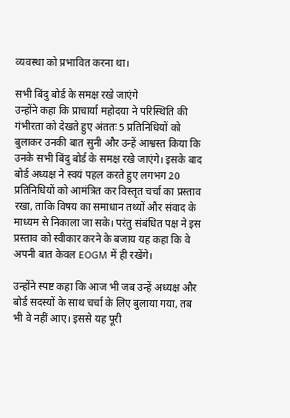व्यवस्था को प्रभावित करना था।

सभी बिंदु बोर्ड के समक्ष रखे जाएंगे
उन्होंने कहा कि प्राचार्या महोदया ने परिस्थिति की गंभीरता को देखते हुए अंततः 5 प्रतिनिधियों को बुलाकर उनकी बात सुनी और उन्हें आश्वस्त किया कि उनके सभी बिंदु बोर्ड के समक्ष रखे जाएंगे। इसके बाद बोर्ड अध्यक्ष ने स्वयं पहल करते हुए लगभग 20 प्रतिनिधियों को आमंत्रित कर विस्तृत चर्चा का प्रस्ताव रखा, ताकि विषय का समाधान तथ्यों और संवाद के माध्यम से निकाला जा सके। परंतु संबंधित पक्ष ने इस प्रस्ताव को स्वीकार करने के बजाय यह कहा कि वे अपनी बात केवल EOGM में ही रखेंगे।

उन्होंने स्पष्ट कहा कि आज भी जब उन्हें अध्यक्ष और बोर्ड सदस्यों के साथ चर्चा के लिए बुलाया गया, तब भी वे नहीं आए। इससे यह पूरी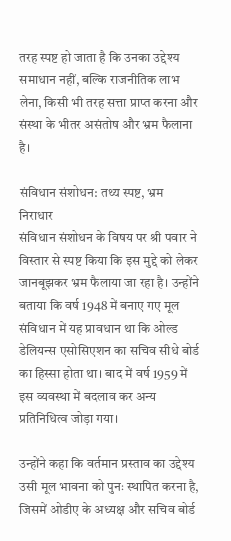तरह स्पष्ट हो जाता है कि उनका उद्देश्य समाधान नहीं, बल्कि राजनीतिक लाभ लेना, किसी भी तरह सत्ता प्राप्त करना और संस्था के भीतर असंतोष और भ्रम फैलाना है।

संविधान संशोधन: तथ्य स्पष्ट, भ्रम निराधार
संविधान संशोधन के विषय पर श्री पवार ने विस्तार से स्पष्ट किया कि इस मुद्दे को लेकर जानबूझकर भ्रम फैलाया जा रहा है। उन्होंने बताया कि वर्ष 1948 में बनाए गए मूल संविधान में यह प्रावधान था कि ओल्ड डेलियन्स एसोसिएशन का सचिव सीधे बोर्ड का हिस्सा होता था। बाद में वर्ष 1959 में इस व्यवस्था में बदलाव कर अन्य प्रतिनिधित्व जोड़ा गया।

उन्होंने कहा कि वर्तमान प्रस्ताव का उद्देश्य उसी मूल भावना को पुनः स्थापित करना है, जिसमें ओडीए के अध्यक्ष और सचिव बोर्ड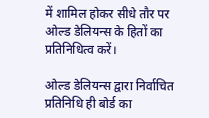में शामिल होकर सीधे तौर पर ओल्ड डेलियन्स के हितों का प्रतिनिधित्व करें।

ओल्ड डेलियन्स द्वारा निर्वाचित प्रतिनिधि ही बोर्ड का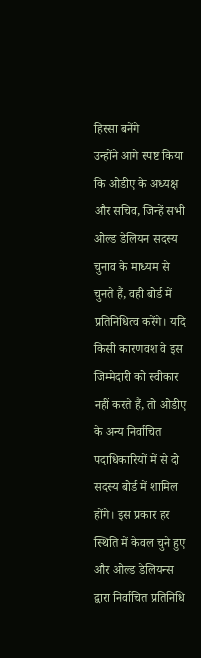हिस्सा बनेंगे
उन्होंने आगे स्पष्ट किया कि ओडीए के अध्यक्ष और सचिव, जिन्हें सभी ओल्ड डेलियन सदस्य चुनाव के माध्यम से चुनते हैं, वही बोर्ड में प्रतिनिधित्व करेंगे। यदि किसी कारणवश वे इस जिम्मेदारी को स्वीकार नहीं करते हैं, तो ओडीए के अन्य निर्वाचित पदाधिकारियों में से दो सदस्य बोर्ड में शामिल होंगे। इस प्रकार हर स्थिति में केवल चुने हुए और ओल्ड डेलियन्स द्वारा निर्वाचित प्रतिनिधि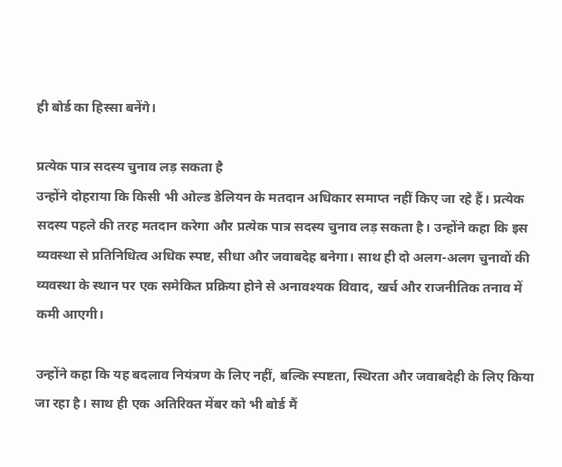ही बोर्ड का हिस्सा बनेंगे।

प्रत्येक पात्र सदस्य चुनाव लड़ सकता है
उन्होंने दोहराया कि किसी भी ओल्ड डेलियन के मतदान अधिकार समाप्त नहीं किए जा रहे हैं। प्रत्येक सदस्य पहले की तरह मतदान करेगा और प्रत्येक पात्र सदस्य चुनाव लड़ सकता है। उन्होंने कहा कि इस व्यवस्था से प्रतिनिधित्व अधिक स्पष्ट, सीधा और जवाबदेह बनेगा। साथ ही दो अलग-अलग चुनावों की व्यवस्था के स्थान पर एक समेकित प्रक्रिया होने से अनावश्यक विवाद, खर्च और राजनीतिक तनाव में कमी आएगी।

उन्होंने कहा कि यह बदलाव नियंत्रण के लिए नहीं, बल्कि स्पष्टता, स्थिरता और जवाबदेही के लिए किया जा रहा है। साथ ही एक अतिरिक्त मेंबर को भी बोर्ड मैं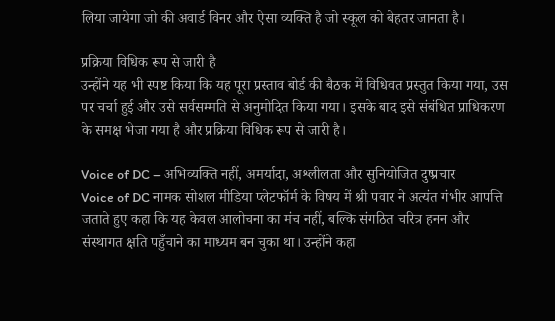लिया जायेगा जो की अवार्ड विनर और ऐसा व्यक्ति है जो स्कूल को बेहतर जानता है।

प्रक्रिया विधिक रूप से जारी है
उन्होंने यह भी स्पष्ट किया कि यह पूरा प्रस्ताव बोर्ड की बैठक में विधिवत प्रस्तुत किया गया, उस पर चर्चा हुई और उसे सर्वसम्मति से अनुमोदित किया गया। इसके बाद इसे संबंधित प्राधिकरण के समक्ष भेजा गया है और प्रक्रिया विधिक रूप से जारी है।

Voice of DC – अभिव्यक्ति नहीं, अमर्यादा, अश्लीलता और सुनियोजित दुष्प्रचार
Voice of DC नामक सोशल मीडिया प्लेटफॉर्म के विषय में श्री पवार ने अत्यंत गंभीर आपत्ति जताते हुए कहा कि यह केवल आलोचना का मंच नहीं, बल्कि संगठित चरित्र हनन और संस्थागत क्षति पहुँचाने का माध्यम बन चुका था। उन्होंने कहा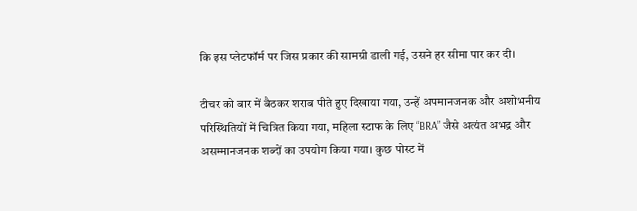कि इस प्लेटफॉर्म पर जिस प्रकार की सामग्री डाली गई, उसने हर सीमा पार कर दी।

टीचर को बार में बैठकर शराब पीते हुए दिखाया गया, उन्हें अपमानजनक और अशोभनीय परिस्थितियों में चित्रित किया गया, महिला स्टाफ के लिए “BRA” जैसे अत्यंत अभद्र और असम्मानजनक शब्दों का उपयोग किया गया। कुछ पोस्ट में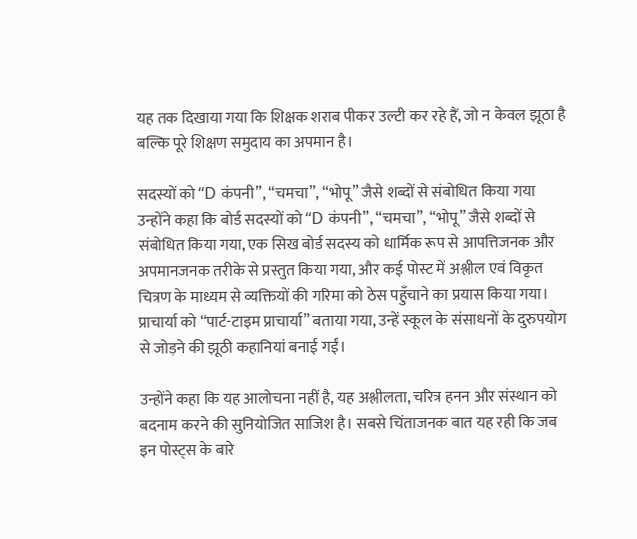यह तक दिखाया गया कि शिक्षक शराब पीकर उल्टी कर रहे हैं, जो न केवल झूठा है बल्कि पूरे शिक्षण समुदाय का अपमान है।

सदस्यों को “D कंपनी”, “चमचा”, “भोपू” जैसे शब्दों से संबोधित किया गया
उन्होंने कहा कि बोर्ड सदस्यों को “D कंपनी”, “चमचा”, “भोपू” जैसे शब्दों से संबोधित किया गया, एक सिख बोर्ड सदस्य को धार्मिक रूप से आपत्तिजनक और अपमानजनक तरीके से प्रस्तुत किया गया, और कई पोस्ट में अश्लील एवं विकृत चित्रण के माध्यम से व्यक्तियों की गरिमा को ठेस पहुँचाने का प्रयास किया गया। प्राचार्या को “पार्ट-टाइम प्राचार्या” बताया गया, उन्हें स्कूल के संसाधनों के दुरुपयोग से जोड़ने की झूठी कहानियां बनाई गईं।

उन्होंने कहा कि यह आलोचना नहीं है, यह अश्लीलता, चरित्र हनन और संस्थान को बदनाम करने की सुनियोजित साजिश है। सबसे चिंताजनक बात यह रही कि जब इन पोस्ट्स के बारे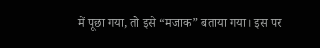में पूछा गया, तो इसे “मजाक” बताया गया। इस पर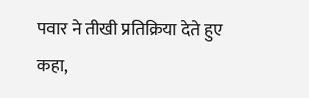पवार ने तीखी प्रतिक्रिया देते हुए कहा,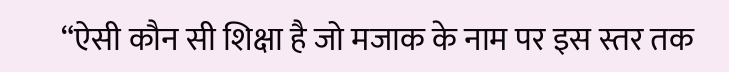“ऐसी कौन सी शिक्षा है जो मजाक के नाम पर इस स्तर तक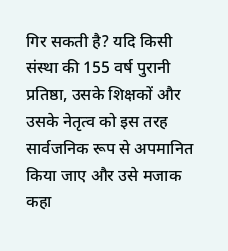गिर सकती है? यदि किसी संस्था की 155 वर्ष पुरानी प्रतिष्ठा, उसके शिक्षकों और उसके नेतृत्व को इस तरह सार्वजनिक रूप से अपमानित किया जाए और उसे मजाक कहा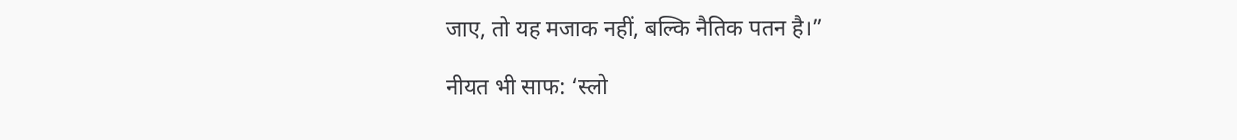जाए, तो यह मजाक नहीं, बल्कि नैतिक पतन है।”

नीयत भी साफ: ‘स्लो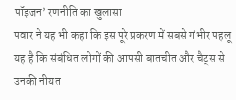पॉइजन’ रणनीति का खुलासा
पवार ने यह भी कहा कि इस पूरे प्रकरण में सबसे गंभीर पहलू यह है कि संबंधित लोगों की आपसी बातचीत और चैट्स से उनकी नीयत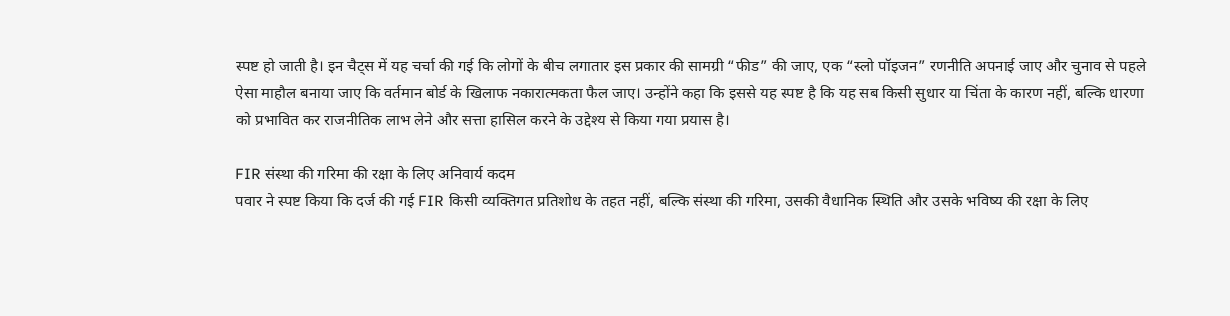स्पष्ट हो जाती है। इन चैट्स में यह चर्चा की गई कि लोगों के बीच लगातार इस प्रकार की सामग्री “फीड” की जाए, एक “स्लो पॉइजन” रणनीति अपनाई जाए और चुनाव से पहले ऐसा माहौल बनाया जाए कि वर्तमान बोर्ड के खिलाफ नकारात्मकता फैल जाए। उन्होंने कहा कि इससे यह स्पष्ट है कि यह सब किसी सुधार या चिंता के कारण नहीं, बल्कि धारणा को प्रभावित कर राजनीतिक लाभ लेने और सत्ता हासिल करने के उद्देश्य से किया गया प्रयास है।

FIR संस्था की गरिमा की रक्षा के लिए अनिवार्य कदम
पवार ने स्पष्ट किया कि दर्ज की गई FIR किसी व्यक्तिगत प्रतिशोध के तहत नहीं, बल्कि संस्था की गरिमा, उसकी वैधानिक स्थिति और उसके भविष्य की रक्षा के लिए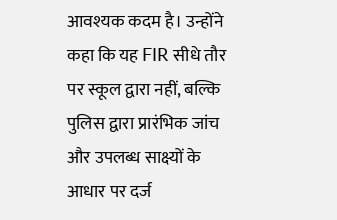आवश्यक कदम है। उन्होंने कहा कि यह FIR सीधे तौर पर स्कूल द्वारा नहीं, बल्कि पुलिस द्वारा प्रारंभिक जांच और उपलब्ध साक्ष्यों के आधार पर दर्ज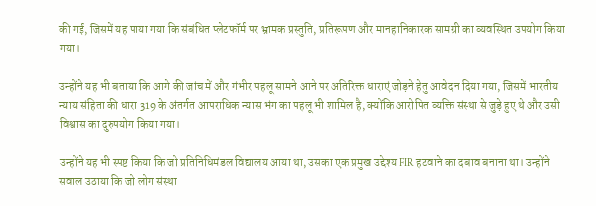की गई, जिसमें यह पाया गया कि संबंधित प्लेटफॉर्म पर भ्रामक प्रस्तुति, प्रतिरूपण और मानहानिकारक सामग्री का व्यवस्थित उपयोग किया गया।

उन्होंने यह भी बताया कि आगे की जांच में और गंभीर पहलू सामने आने पर अतिरिक्त धाराएं जोड़ने हेतु आवेदन दिया गया, जिसमें भारतीय न्याय संहिता की धारा 319 के अंतर्गत आपराधिक न्यास भंग का पहलू भी शामिल है, क्योंकि आरोपित व्यक्ति संस्था से जुड़े हुए थे और उसी विश्वास का दुरुपयोग किया गया।

उन्होंने यह भी स्पष्ट किया कि जो प्रतिनिधिमंडल विद्यालय आया था, उसका एक प्रमुख उद्देश्य FIR हटवाने का दबाव बनाना था। उन्होंने सवाल उठाया कि जो लोग संस्था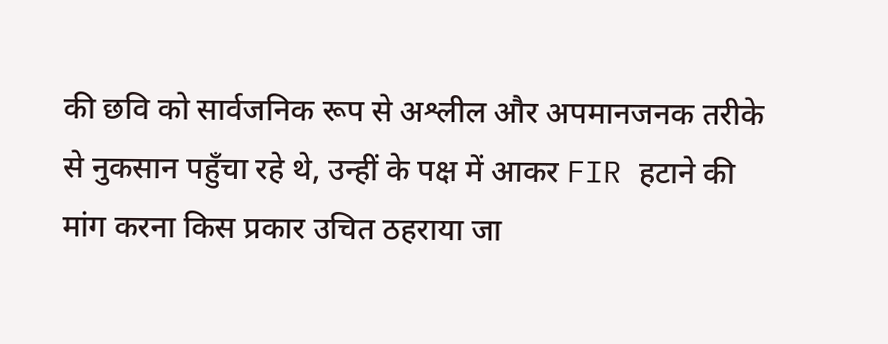की छवि को सार्वजनिक रूप से अश्लील और अपमानजनक तरीके से नुकसान पहुँचा रहे थे, उन्हीं के पक्ष में आकर FIR हटाने की मांग करना किस प्रकार उचित ठहराया जा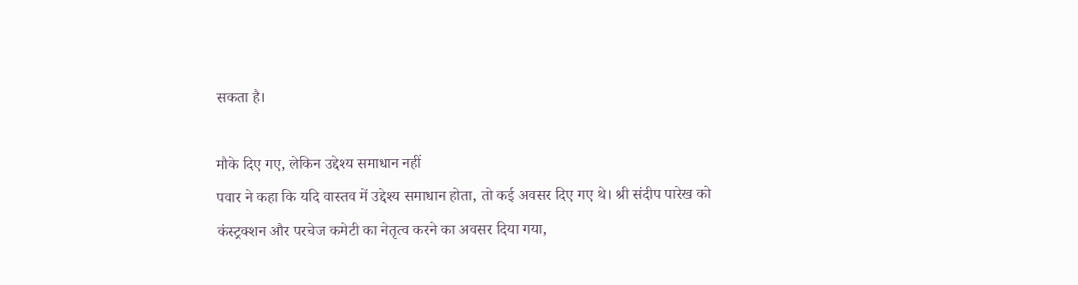सकता है।

मौके दिए गए, लेकिन उद्देश्य समाधान नहीं
पवार ने कहा कि यदि वास्तव में उद्देश्य समाधान होता, तो कई अवसर दिए गए थे। श्री संदीप पारेख को कंस्ट्रक्शन और परचेज कमेटी का नेतृत्व करने का अवसर दिया गया,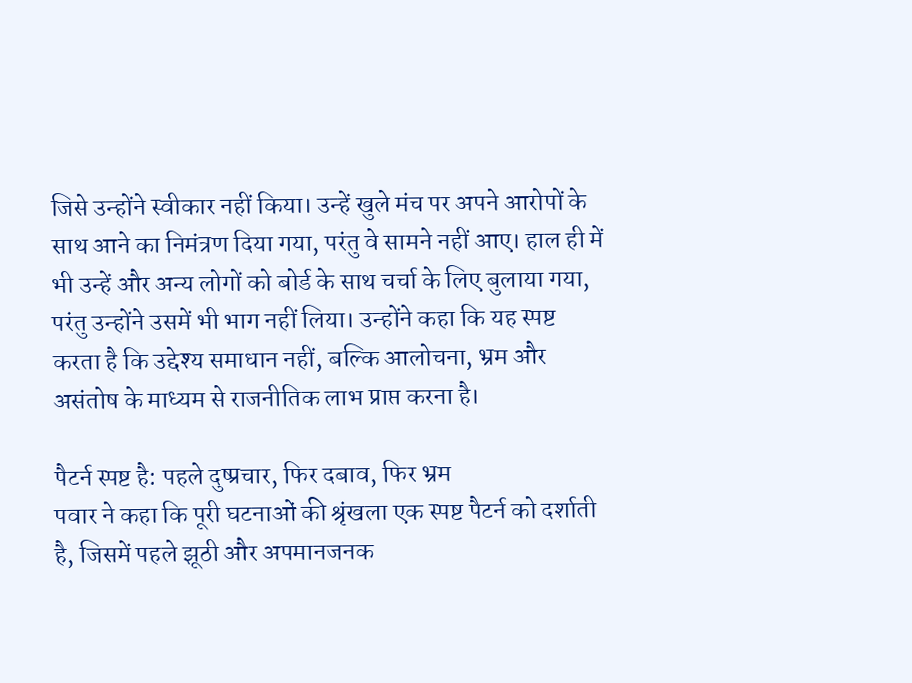जिसे उन्होंने स्वीकार नहीं किया। उन्हें खुले मंच पर अपने आरोपों के साथ आने का निमंत्रण दिया गया, परंतु वे सामने नहीं आए। हाल ही में भी उन्हें और अन्य लोगों को बोर्ड के साथ चर्चा के लिए बुलाया गया, परंतु उन्होंने उसमें भी भाग नहीं लिया। उन्होंने कहा कि यह स्पष्ट करता है कि उद्देश्य समाधान नहीं, बल्कि आलोचना, भ्रम और असंतोष के माध्यम से राजनीतिक लाभ प्राप्त करना है।

पैटर्न स्पष्ट है: पहले दुष्प्रचार, फिर दबाव, फिर भ्रम
पवार ने कहा कि पूरी घटनाओं की श्रृंखला एक स्पष्ट पैटर्न को दर्शाती है, जिसमें पहले झूठी और अपमानजनक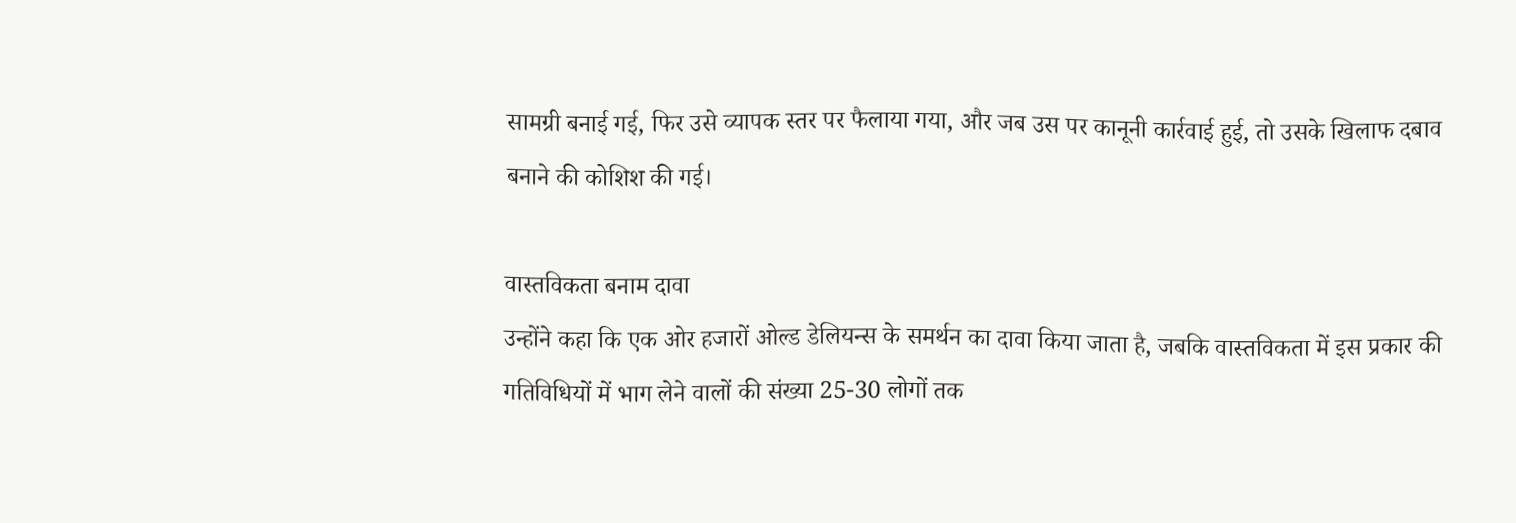सामग्री बनाई गई, फिर उसे व्यापक स्तर पर फैलाया गया, और जब उस पर कानूनी कार्रवाई हुई, तो उसके खिलाफ दबाव बनाने की कोशिश की गई।

वास्तविकता बनाम दावा
उन्होंने कहा कि एक ओर हजारों ओल्ड डेलियन्स के समर्थन का दावा किया जाता है, जबकि वास्तविकता में इस प्रकार की गतिविधियों में भाग लेने वालों की संख्या 25-30 लोगों तक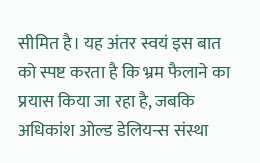सीमित है। यह अंतर स्वयं इस बात को स्पष्ट करता है कि भ्रम फैलाने का प्रयास किया जा रहा है, जबकि अधिकांश ओल्ड डेलियन्स संस्था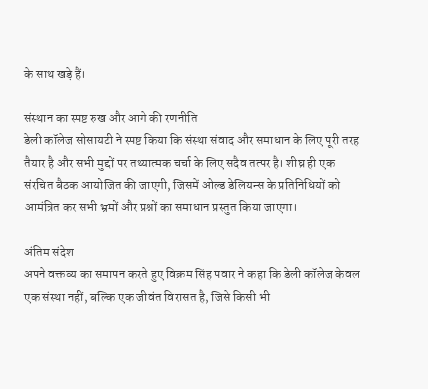के साथ खड़े हैं।

संस्थान का स्पष्ट रुख और आगे की रणनीति
डेली कॉलेज सोसायटी ने स्पष्ट किया कि संस्था संवाद और समाधान के लिए पूरी तरह तैयार है और सभी मुद्दों पर तथ्यात्मक चर्चा के लिए सदैव तत्पर है। शीघ्र ही एक संरचित बैठक आयोजित की जाएगी, जिसमें ओल्ड डेलियन्स के प्रतिनिधियों को आमंत्रित कर सभी भ्रमों और प्रश्नों का समाधान प्रस्तुत किया जाएगा।

अंतिम संदेश
अपने वक्तव्य का समापन करते हुए विक्रम सिंह पवार ने कहा कि डेली कॉलेज केवल एक संस्था नहीं, बल्कि एक जीवंत विरासत है, जिसे किसी भी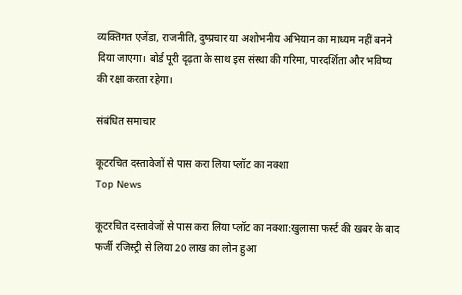व्यक्तिगत एजेंडा, राजनीति, दुष्प्रचार या अशोभनीय अभियान का माध्यम नहीं बनने दिया जाएगा। बोर्ड पूरी दृढ़ता के साथ इस संस्था की गरिमा, पारदर्शिता और भविष्य की रक्षा करता रहेगा।

संबंधित समाचार

कूटरचित दस्तावेजों से पास करा लिया प्लॉट का नक्शा
Top News

कूटरचित दस्तावेजों से पास करा लिया प्लॉट का नक्शा:खुलासा फर्स्ट की खबर के बाद फर्जी रजिस्ट्री से लिया 20 लाख का लोन हुआ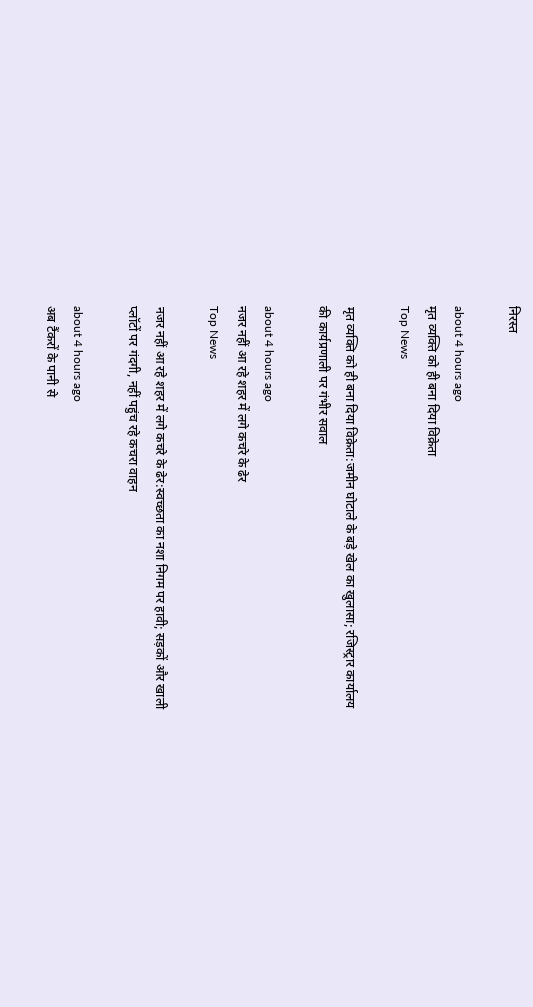निरस्त

about 4 hours ago
मृत व्यक्ति को ही बना दिया विक्रेता
Top News

मृत व्यक्ति को ही बना दिया विक्रेता:जमीन घोटाले के बड़े खेल का खुलासा; रजिस्ट्रार कार्यालय की कार्यप्रणाली पर गंभीर सवाल

about 4 hours ago
नजर नहीं आ रहे शहर में लगे कचरे के ढेर
Top News

नजर नहीं आ रहे शहर में लगे कचरे के ढेर:स्वच्छता का नशा निगम पर हावी; सड़कों और खाली प्लॉटों पर गंदगी, नहीं पहुंच रहे कचरा वाहन

about 4 hours ago
अब टैंकरों के पानी से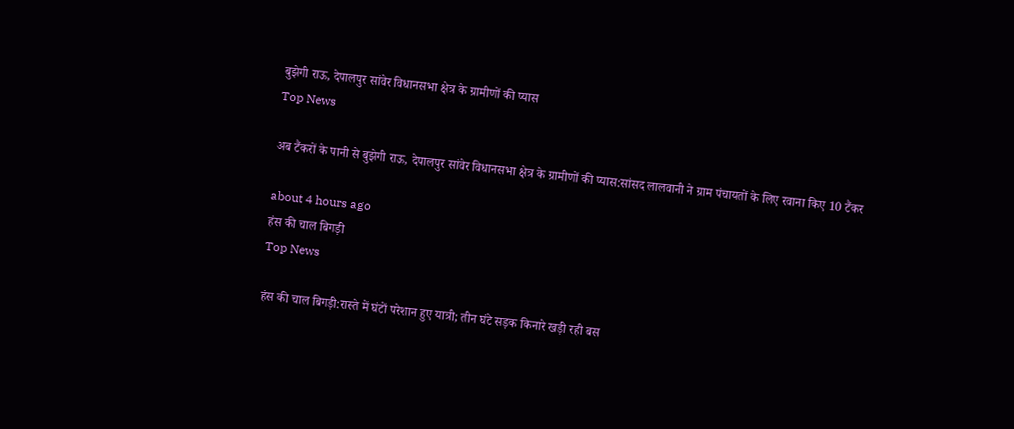बुझेगी राऊ, देपालपुर सांवेर विधानसभा क्षेत्र के ग्रामीणों की प्यास
Top News

अब टैंकरों के पानी से बुझेगी राऊ, देपालपुर सांवेर विधानसभा क्षेत्र के ग्रामीणों की प्यास:सांसद लालवानी ने ग्राम पंचायतों के लिए रवाना किए 10 टैंकर

about 4 hours ago
हंस की चाल बिगड़ी
Top News

हंस की चाल बिगड़ी:रास्ते में घंटों परेशान हुए यात्री; तीन घंटे सड़क किनारे खड़ी रही बस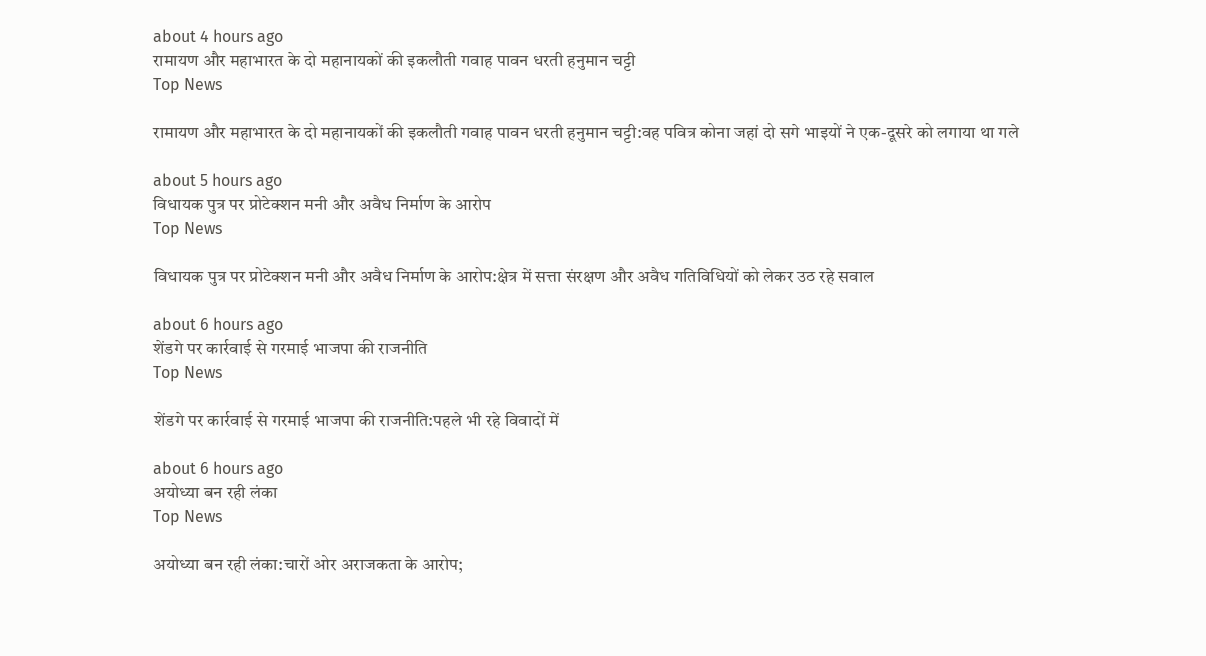about 4 hours ago
रामायण और महाभारत के दो महानायकों की इकलौती गवाह पावन धरती हनुमान चट्टी
Top News

रामायण और महाभारत के दो महानायकों की इकलौती गवाह पावन धरती हनुमान चट्टी:वह पवित्र कोना जहां दो सगे भाइयों ने एक-दूसरे को लगाया था गले

about 5 hours ago
विधायक पुत्र पर प्रोटेक्शन मनी और अवैध निर्माण के आरोप
Top News

विधायक पुत्र पर प्रोटेक्शन मनी और अवैध निर्माण के आरोप:क्षेत्र में सत्ता संरक्षण और अवैध गतिविधियों को लेकर उठ रहे सवाल

about 6 hours ago
शेंडगे पर कार्रवाई से गरमाई भाजपा की राजनीति
Top News

शेंडगे पर कार्रवाई से गरमाई भाजपा की राजनीति:पहले भी रहे विवादों में

about 6 hours ago
अयोध्या बन रही लंका
Top News

अयोध्या बन रही लंका:चारों ओर अराजकता के आरोप;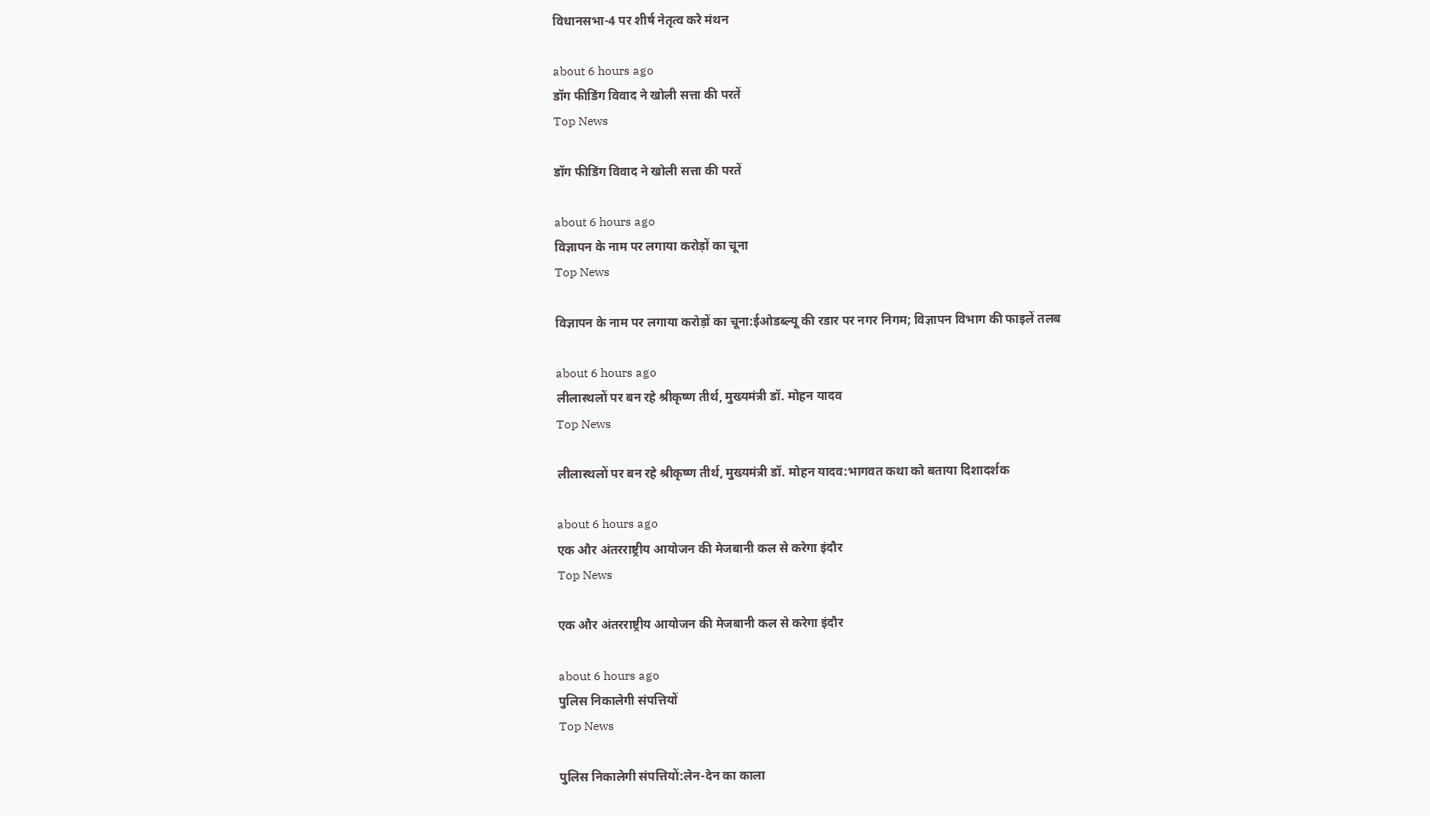विधानसभा-4 पर शीर्ष नेतृत्व करे मंथन

about 6 hours ago
डॉग फीडिंग विवाद ने खोली सत्ता की परतें
Top News

डॉग फीडिंग विवाद ने खोली सत्ता की परतें

about 6 hours ago
विज्ञापन के नाम पर लगाया करोड़ों का चूना
Top News

विज्ञापन के नाम पर लगाया करोड़ों का चूना:ईओडब्ल्यू की रडार पर नगर निगम; विज्ञापन विभाग की फाइलें तलब

about 6 hours ago
लीलास्थलों पर बन रहे श्रीकृष्ण तीर्थ, मुख्यमंत्री डॉ. मोहन यादव
Top News

लीलास्थलों पर बन रहे श्रीकृष्ण तीर्थ, मुख्यमंत्री डॉ. मोहन यादव:भागवत कथा को बताया दिशादर्शक

about 6 hours ago
एक और अंतरराष्ट्रीय आयोजन की मेजबानी कल से करेगा इंदौर
Top News

एक और अंतरराष्ट्रीय आयोजन की मेजबानी कल से करेगा इंदौर

about 6 hours ago
पुलिस निकालेगी संपत्तियों
Top News

पुलिस निकालेगी संपत्तियों:लेन-देन का काला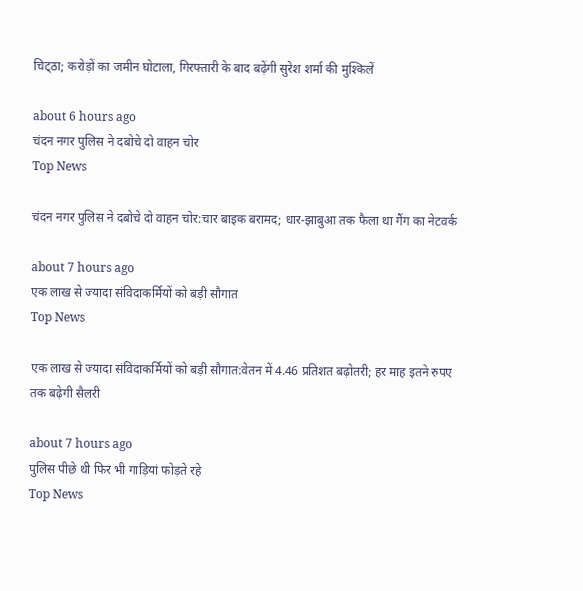चिट्‌ठा; करोड़ों का जमीन घोटाला, गिरफ्तारी के बाद बढ़ेंगी सुरेश शर्मा की मुश्किलें

about 6 hours ago
चंदन नगर पुलिस ने दबोचे दो वाहन चोर
Top News

चंदन नगर पुलिस ने दबोचे दो वाहन चोर:चार बाइक बरामद; धार-झाबुआ तक फैला था गैंग का नेटवर्क

about 7 hours ago
एक लाख से ज्यादा संविदाकर्मियों को बड़ी सौगात
Top News

एक लाख से ज्यादा संविदाकर्मियों को बड़ी सौगात:वेतन में 4.46 प्रतिशत बढ़ोतरी; हर माह इतने रुपए तक बढ़ेगी सैलरी

about 7 hours ago
पुलिस पीछे थी फिर भी गाड़ियां फोड़ते रहे
Top News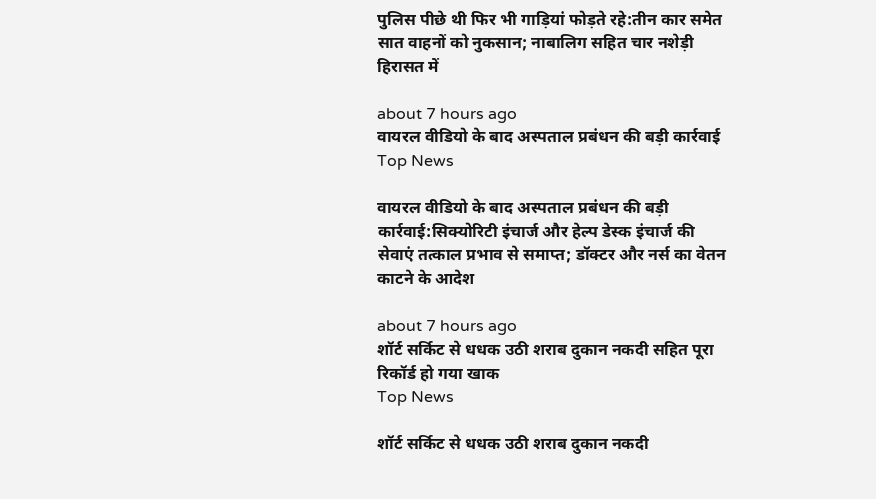पुलिस पीछे थी फिर भी गाड़ियां फोड़ते रहे:तीन कार समेत सात वाहनों को नुकसान; नाबालिग सहित चार नशेड़ी हिरासत में

about 7 hours ago
वायरल वीडियो के बाद अस्पताल प्रबंधन की बड़ी कार्रवाई
Top News

वायरल वीडियो के बाद अस्पताल प्रबंधन की बड़ी कार्रवाई:सिक्योरिटी इंचार्ज और हेल्प डेस्क इंचार्ज की सेवाएं तत्काल प्रभाव से समाप्त; डॉक्टर और नर्स का वेतन काटने के आदेश

about 7 hours ago
शॉर्ट सर्किट से धधक उठी शराब दुकान नकदी सहित पूरा रिकॉर्ड हो गया खाक
Top News

शॉर्ट सर्किट से धधक उठी शराब दुकान नकदी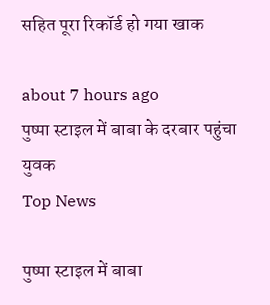सहित पूरा रिकॉर्ड हो गया खाक

about 7 hours ago
पुष्पा स्टाइल में बाबा के दरबार पहुंचा युवक
Top News

पुष्पा स्टाइल में बाबा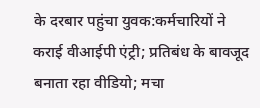के दरबार पहुंचा युवक:कर्मचारियों ने कराई वीआईपी एंट्री; प्रतिबंध के बावजूद बनाता रहा वीडियो; मचा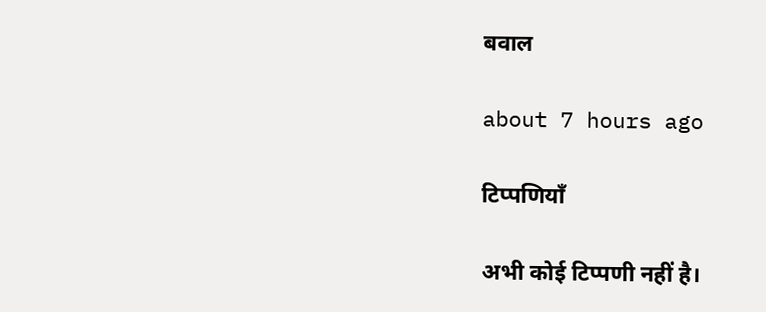बवाल

about 7 hours ago

टिप्पणियाँ

अभी कोई टिप्पणी नहीं है।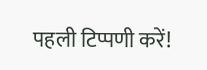पहली टिप्पणी करें!